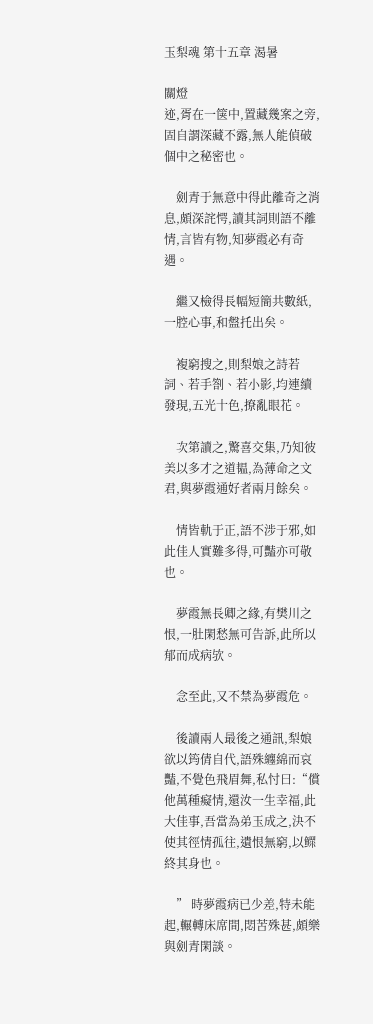玉梨魂 第十五章 渴暑

關燈
迹,胥在一箧中,置藏幾案之旁,固自謂深藏不露,無人能偵破個中之秘密也。

    劍青于無意中得此離奇之消息,頗深詫愕,讀其詞則語不離情,言皆有物,知夢霞必有奇遇。

    繼又檢得長幅短簡共數紙,一腔心事,和盤托出矣。

    複窮搜之,則梨娘之詩若詞、若手劄、若小影,均連續發現,五光十色,撩亂眼花。

    次第讀之,驚喜交集,乃知彼美以多才之道韫,為薄命之文君,與夢霞通好者兩月餘矣。

    情皆軌于正,語不涉于邪,如此佳人實難多得,可豔亦可敬也。

    夢霞無長卿之緣,有樊川之恨,一肚閑愁無可告訴,此所以郁而成病欤。

    念至此,又不禁為夢霞危。

    後讀兩人最後之通訊,梨娘欲以筠倩自代,語殊纏綿而哀豔,不覺色飛眉舞,私忖曰:“償他萬種癡情,還汝一生幸福,此大佳事,吾當為弟玉成之,決不使其徑情孤往,遺恨無窮,以鳏終其身也。

    ” 時夢霞病已少差,特未能起,輾轉床席間,悶苦殊甚,頗樂與劍青閑談。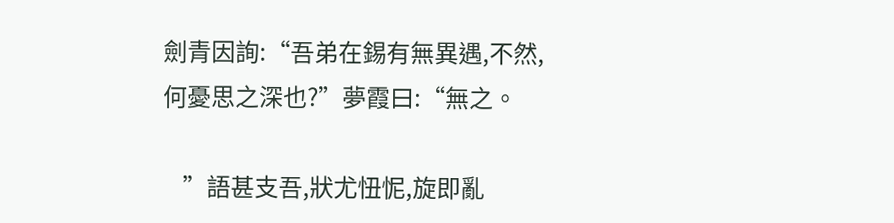劍青因詢:“吾弟在錫有無異遇,不然,何憂思之深也?”夢霞曰:“無之。

    ”語甚支吾,狀尤忸怩,旋即亂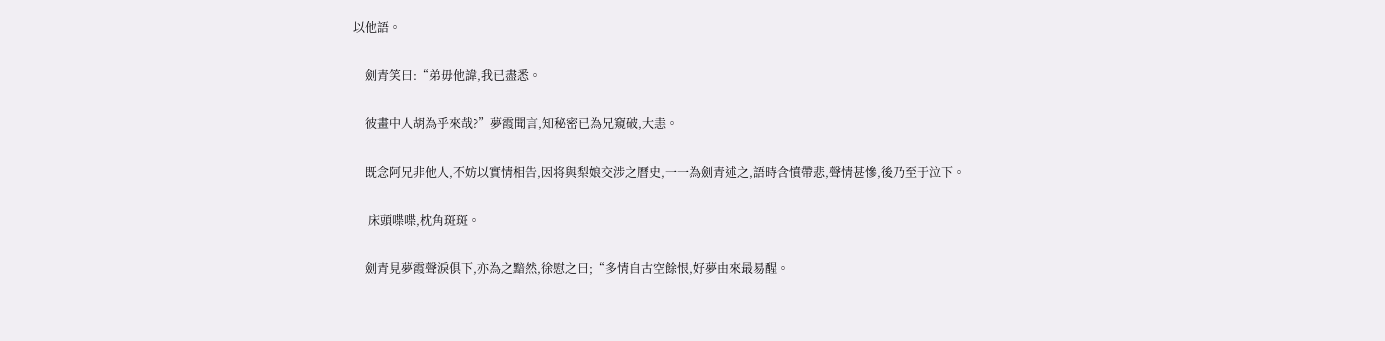以他語。

    劍青笑曰:“弟毋他諱,我已盡悉。

    彼畫中人胡為乎來哉?”夢霞聞言,知秘密已為兄窺破,大恚。

    既念阿兄非他人,不妨以實情相告,因将與梨娘交涉之曆史,一一為劍青述之,語時含憤帶悲,聲情甚慘,後乃至于泣下。

     床頭喋喋,枕角斑斑。

    劍青見夢霞聲淚俱下,亦為之黯然,徐慰之曰;“多情自古空餘恨,好夢由來最易醒。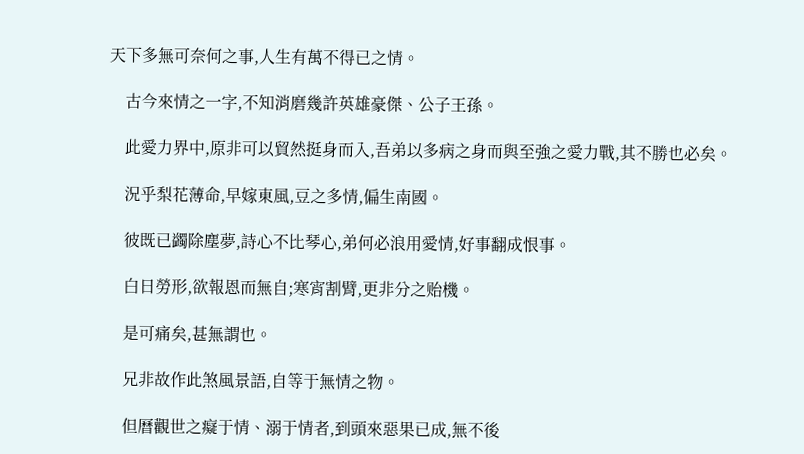天下多無可奈何之事,人生有萬不得已之情。

    古今來情之一字,不知消磨幾許英雄豪傑、公子王孫。

    此愛力界中,原非可以貿然挺身而入,吾弟以多病之身而與至強之愛力戰,其不勝也必矣。

    況乎梨花薄命,早嫁東風,豆之多情,偏生南國。

    彼既已蠲除塵夢,詩心不比琴心,弟何必浪用愛情,好事翻成恨事。

    白日勞形,欲報恩而無自;寒宵割臂,更非分之贻機。

    是可痛矣,甚無謂也。

    兄非故作此煞風景語,自等于無情之物。

    但曆觀世之癡于情、溺于情者,到頭來惡果已成,無不後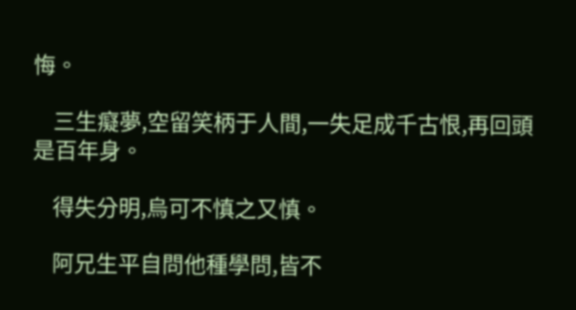悔。

    三生癡夢,空留笑柄于人間,一失足成千古恨,再回頭是百年身。

    得失分明,烏可不慎之又慎。

    阿兄生平自問他種學問,皆不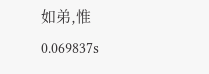如弟,惟
0.069837s